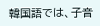韓国語では、子音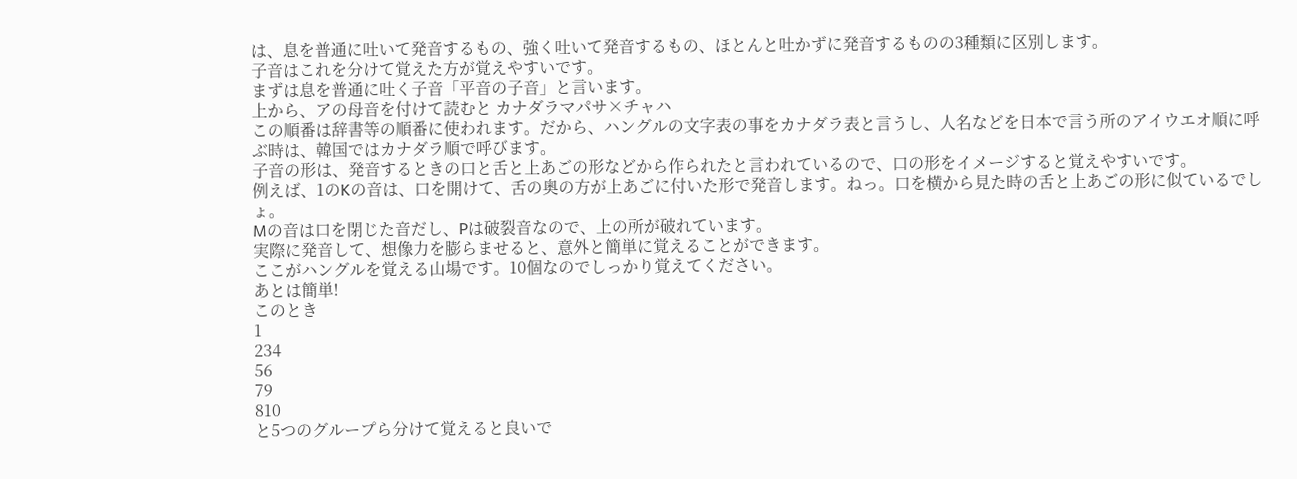は、息を普通に吐いて発音するもの、強く吐いて発音するもの、ほとんと吐かずに発音するものの3種類に区別します。
子音はこれを分けて覚えた方が覚えやすいです。
まずは息を普通に吐く子音「平音の子音」と言います。
上から、アの母音を付けて読むと カナダラマパサ×チャハ
この順番は辞書等の順番に使われます。だから、ハングルの文字表の事をカナダラ表と言うし、人名などを日本で言う所のアイウエオ順に呼ぶ時は、韓国ではカナダラ順で呼びます。
子音の形は、発音するときの口と舌と上あごの形などから作られたと言われているので、口の形をイメージすると覚えやすいです。
例えば、1のKの音は、口を開けて、舌の奥の方が上あごに付いた形で発音します。ねっ。口を横から見た時の舌と上あごの形に似ているでしょ。
Mの音は口を閉じた音だし、Pは破裂音なので、上の所が破れています。
実際に発音して、想像力を膨らませると、意外と簡単に覚えることができます。
ここがハングルを覚える山場です。10個なのでしっかり覚えてください。
あとは簡単!
このとき
1
234
56
79
810
と5つのグループら分けて覚えると良いで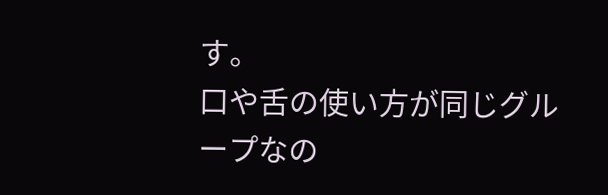す。
口や舌の使い方が同じグループなの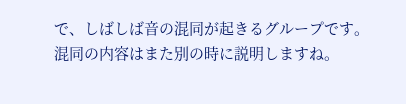で、しばしば音の混同が起きるグループです。
混同の内容はまた別の時に説明しますね。